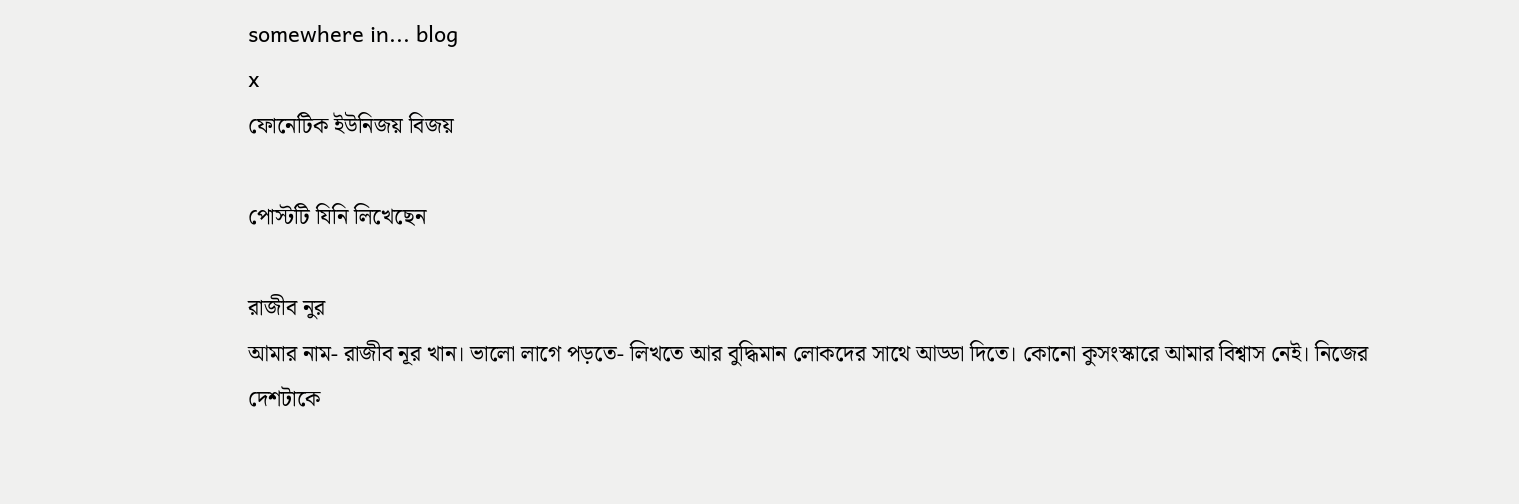somewhere in... blog
x
ফোনেটিক ইউনিজয় বিজয়

পোস্টটি যিনি লিখেছেন

রাজীব নুর
আমার নাম- রাজীব নূর খান। ভালো লাগে পড়তে- লিখতে আর বুদ্ধিমান লোকদের সাথে আড্ডা দিতে। কোনো কুসংস্কারে আমার বিশ্বাস নেই। নিজের দেশটাকে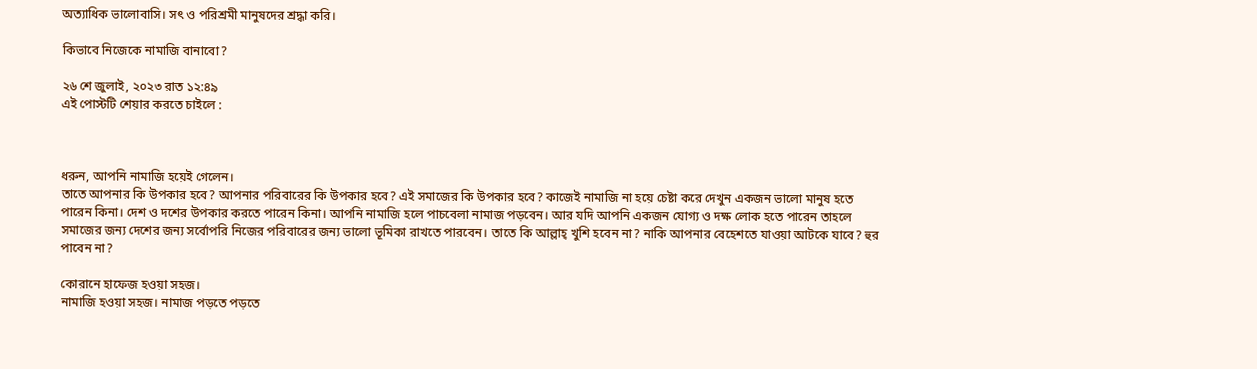অত্যাধিক ভালোবাসি। সৎ ও পরিশ্রমী মানুষদের শ্রদ্ধা করি।

কিভাবে নিজেকে নামাজি বানাবো?

২৬ শে জুলাই, ২০২৩ রাত ১২:৪৯
এই পোস্টটি শেয়ার করতে চাইলে :



ধরুন, আপনি নামাজি হয়েই গেলেন।
তাতে আপনার কি উপকার হবে? আপনার পরিবারের কি উপকার হবে? এই সমাজের কি উপকার হবে? কাজেই নামাজি না হয়ে চেষ্টা করে দেখুন একজন ভালো মানুষ হতে পারেন কিনা। দেশ ও দশের উপকার করতে পারেন কিনা। আপনি নামাজি হলে পাচবেলা নামাজ পড়বেন। আর যদি আপনি একজন যোগ্য ও দক্ষ লোক হতে পারেন তাহলে সমাজের জন্য দেশের জন্য সর্বোপরি নিজের পরিবারের জন্য ভালো ভূমিকা রাখতে পারবেন। তাতে কি আল্লাহ্‌ খুশি হবেন না? নাকি আপনার বেহেশতে যাওয়া আটকে যাবে? হুর পাবেন না?

কোরানে হাফেজ হওয়া সহজ।
নামাজি হওয়া সহজ। নামাজ পড়তে পড়তে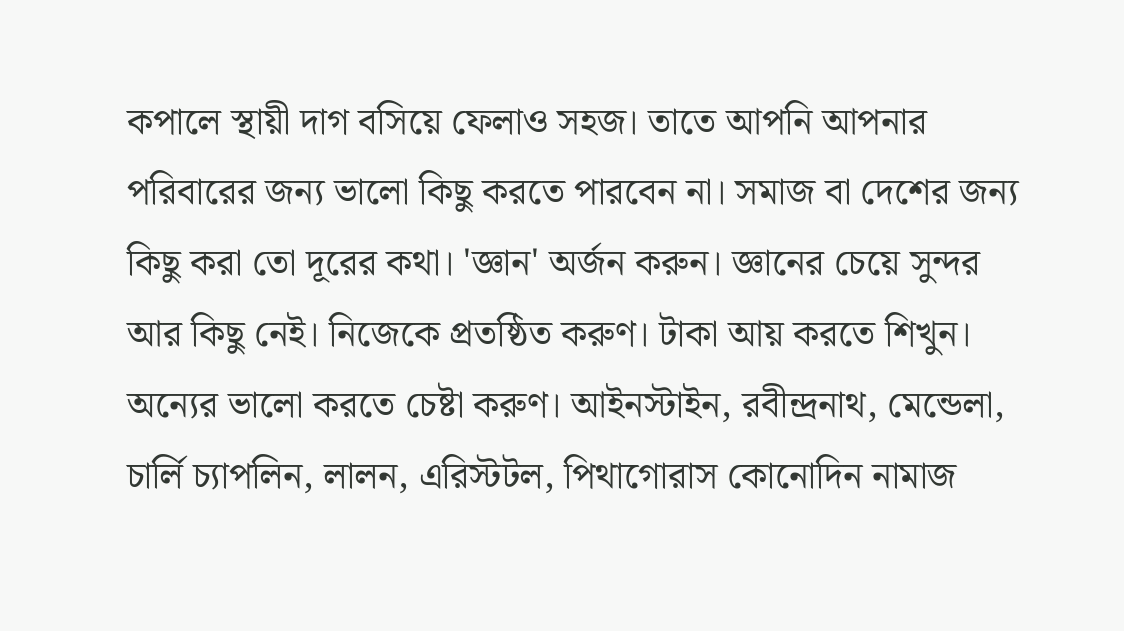কপালে স্থায়ী দাগ বসিয়ে ফেলাও সহজ। তাতে আপনি আপনার পরিবারের জন্য ভালো কিছু করতে পারবেন না। সমাজ বা দেশের জন্য কিছু করা তো দূরের কথা। 'জ্ঞান' অর্জন করুন। জ্ঞানের চেয়ে সুন্দর আর কিছু নেই। নিজেকে প্রতষ্ঠিত করুণ। টাকা আয় করতে শিখুন। অন্যের ভালো করতে চেষ্টা করুণ। আইনস্টাইন, রবীন্দ্রনাথ, মেন্ডেলা, চার্লি চ্যাপলিন, লালন, এরিস্টটল, পিথাগোরাস কোনোদিন নামাজ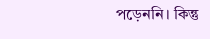পড়েননি। কিন্তু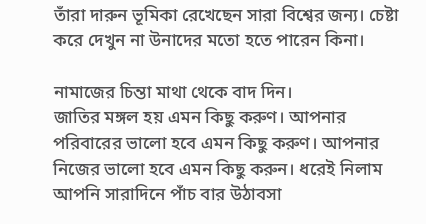তাঁরা দারুন ভূমিকা রেখেছেন সারা বিশ্বের জন্য। চেষ্টা করে দেখুন না উনাদের মতো হতে পারেন কিনা।

নামাজের চিন্তা মাথা থেকে বাদ দিন।
জাতির মঙ্গল হয় এমন কিছু করুণ। আপনার পরিবারের ভালো হবে এমন কিছু করুণ। আপনার নিজের ভালো হবে এমন কিছু করুন। ধরেই নিলাম আপনি সারাদিনে পাঁচ বার উঠাবসা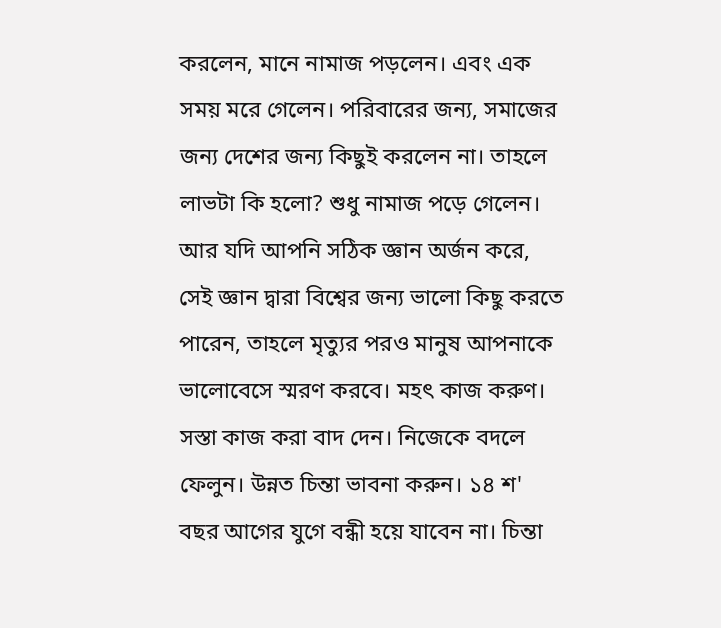করলেন, মানে নামাজ পড়লেন। এবং এক সময় মরে গেলেন। পরিবারের জন্য, সমাজের জন্য দেশের জন্য কিছুই করলেন না। তাহলে লাভটা কি হলো? শুধু নামাজ পড়ে গেলেন। আর যদি আপনি সঠিক জ্ঞান অর্জন করে, সেই জ্ঞান দ্বারা বিশ্বের জন্য ভালো কিছু করতে পারেন, তাহলে মৃত্যুর পরও মানুষ আপনাকে ভালোবেসে স্মরণ করবে। মহৎ কাজ করুণ। সস্তা কাজ করা বাদ দেন। নিজেকে বদলে ফেলুন। উন্নত চিন্তা ভাবনা করুন। ১৪ শ' বছর আগের যুগে বন্ধী হয়ে যাবেন না। চিন্তা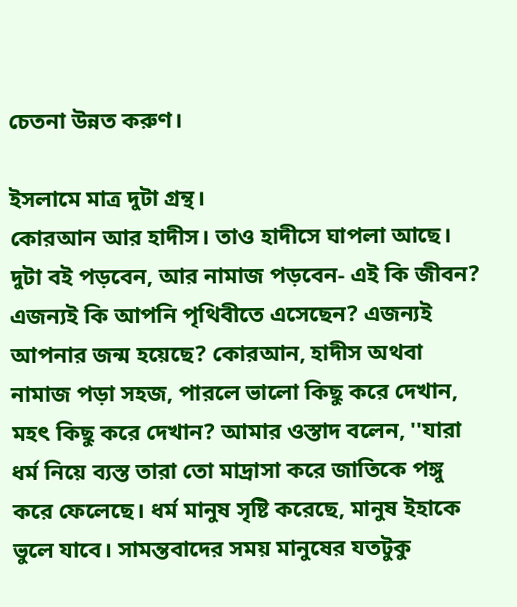চেতনা উন্নত করুণ।

ইসলামে মাত্র দুটা গ্রন্থ।
কোরআন আর হাদীস। তাও হাদীসে ঘাপলা আছে। দুটা বই পড়বেন, আর নামাজ পড়বেন- এই কি জীবন? এজন্যই কি আপনি পৃথিবীতে এসেছেন? এজন্যই আপনার জন্ম হয়েছে? কোরআন, হাদীস অথবা নামাজ পড়া সহজ, পারলে ভালো কিছু করে দেখান, মহৎ কিছু করে দেখান? আমার ওস্তাদ বলেন, ''যারা ধর্ম নিয়ে ব্যস্ত তারা তো মাদ্রাসা করে জাতিকে পঙ্গু করে ফেলেছে। ধর্ম মানুষ সৃষ্টি করেছে, মানুষ ইহাকে ভুলে যাবে। সামন্তবাদের সময় মানুষের যতটুকু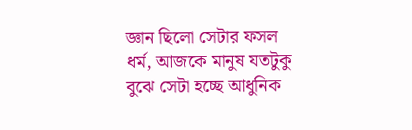জ্ঞান ছিলো সেটার ফসল ধর্ম, আজকে মানুষ যতটুকু বুঝে সেটা হচ্ছে আধুনিক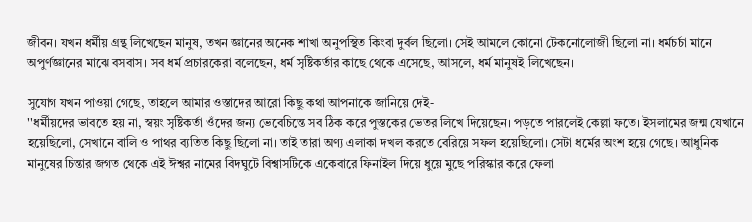জীবন। যখন ধর্মীয় গ্রন্থ লিখেছেন মানুষ, তখন জ্ঞানের অনেক শাখা অনুপস্থিত কিংবা দুর্বল ছিলো। সেই আমলে কোনো টেকনোলোজী ছিলো না। ধর্মচর্চা মানে অপুর্ণজ্ঞানের মাঝে বসবাস। সব ধর্ম প্রচারকেরা বলেছেন, ধর্ম সৃষ্টিকর্তার কাছে থেকে এসেছে, আসলে, ধর্ম মানুষই লিখেছেন।

সুযোগ যখন পাওয়া গেছে, তাহলে আমার ওস্তাদের আরো কিছু কথা আপনাকে জানিয়ে দেই-
''ধর্মীয়দের ভাবতে হয় না, স্বয়ং সৃষ্টিকর্তা ওঁদের জন্য ভেবেচিন্তে সব ঠিক করে পুস্তকের ভেতর লিখে দিয়েছেন। পড়তে পারলেই কেল্লা ফতে। ইসলামের জন্ম যেখানে হয়েছিলো, সেখানে বালি ও পাথর ব্যতিত কিছু ছিলো না। তাই তারা অণ্য এলাকা দখল করতে বেরিয়ে সফল হয়েছিলো। সেটা ধর্মের অংশ হয়ে গেছে। আধুনিক মানুষের চিন্তার জগত থেকে এই ঈশ্বর নামের বিদঘুটে বিশ্বাসটিকে একেবারে ফিনাইল দিয়ে ধুয়ে মুছে পরিস্কার করে ফেলা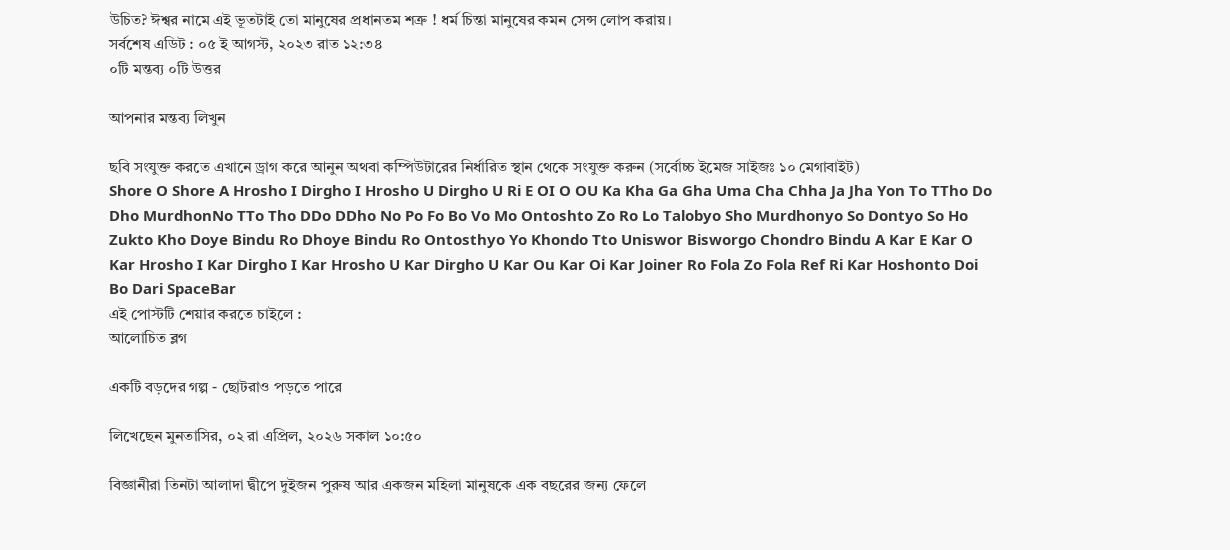উচিত? ঈশ্বর নামে এই ভূতটাই তো মানুষের প্রধানতম শত্রু ! ধর্ম চিন্তা মানুষের কমন সেন্স লোপ করায়।
সর্বশেষ এডিট : ০৫ ই আগস্ট, ২০২৩ রাত ১২:৩৪
০টি মন্তব্য ০টি উত্তর

আপনার মন্তব্য লিখুন

ছবি সংযুক্ত করতে এখানে ড্রাগ করে আনুন অথবা কম্পিউটারের নির্ধারিত স্থান থেকে সংযুক্ত করুন (সর্বোচ্চ ইমেজ সাইজঃ ১০ মেগাবাইট)
Shore O Shore A Hrosho I Dirgho I Hrosho U Dirgho U Ri E OI O OU Ka Kha Ga Gha Uma Cha Chha Ja Jha Yon To TTho Do Dho MurdhonNo TTo Tho DDo DDho No Po Fo Bo Vo Mo Ontoshto Zo Ro Lo Talobyo Sho Murdhonyo So Dontyo So Ho Zukto Kho Doye Bindu Ro Dhoye Bindu Ro Ontosthyo Yo Khondo Tto Uniswor Bisworgo Chondro Bindu A Kar E Kar O Kar Hrosho I Kar Dirgho I Kar Hrosho U Kar Dirgho U Kar Ou Kar Oi Kar Joiner Ro Fola Zo Fola Ref Ri Kar Hoshonto Doi Bo Dari SpaceBar
এই পোস্টটি শেয়ার করতে চাইলে :
আলোচিত ব্লগ

একটি বড়দের গল্প - ছোটরাও পড়তে পারে

লিখেছেন মুনতাসির, ০২ রা এপ্রিল, ২০২৬ সকাল ১০:৫০

বিজ্ঞানীরা তিনটা আলাদা দ্বীপে দুইজন পুরুষ আর একজন মহিলা মানুষকে এক বছরের জন্য ফেলে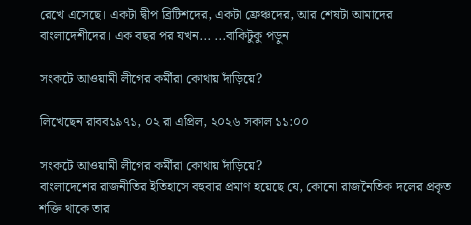রেখে এসেছে। একটা দ্বীপ ব্রিটিশদের, একটা ফ্রেঞ্চদের, আর শেষটা আমাদের বাংলাদেশীদের। এক বছর পর যখন... ...বাকিটুকু পড়ুন

সংকটে আওয়ামী লীগের কর্মীরা কোথায় দাঁড়িয়ে?

লিখেছেন রাবব১৯৭১, ০২ রা এপ্রিল, ২০২৬ সকাল ১১:০০

সংকটে আওয়ামী লীগের কর্মীরা কোথায় দাঁড়িয়ে?
বাংলাদেশের রাজনীতির ইতিহাসে বহুবার প্রমাণ হয়েছে যে, কোনো রাজনৈতিক দলের প্রকৃত শক্তি থাকে তার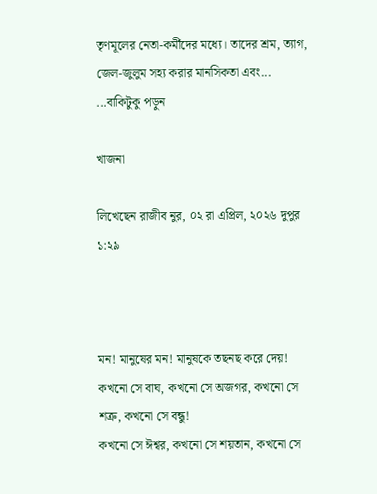তৃণমূলের নেতা-কর্মীদের মধ্যে। তাদের শ্রম, ত্যাগ, জেল-জুলুম সহ্য করার মানসিকতা এবং... ...বাকিটুকু পড়ুন

খাজনা

লিখেছেন রাজীব নুর, ০২ রা এপ্রিল, ২০২৬ দুপুর ১:২৯



মন! মানুষের মন! মানুষকে তছনছ করে দেয়!
কখনো সে বাঘ, কখনো সে অজগর, কখনো সে শত্রু, কখনো সে বন্ধু!
কখনো সে ঈশ্বর, কখনো সে শয়তান, কখনো সে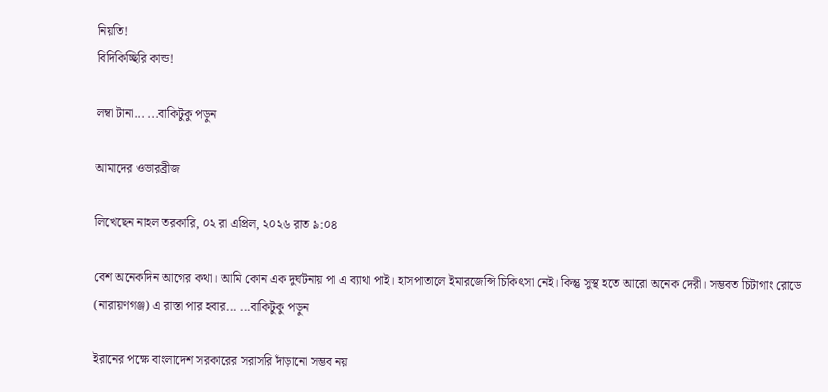নিয়তি!
বিদিকিচ্ছিরি কান্ড!

লম্বা টানা... ...বাকিটুকু পড়ুন

আমাদের ওভারব্রীজ

লিখেছেন নাহল তরকারি, ০২ রা এপ্রিল, ২০২৬ রাত ৯:০৪

বেশ অনেকদিন আগের কথা। আমি কোন এক দুর্ঘটনায় পা এ ব্যাথা পাই। হাসপাতালে ইমারজেন্সি চিকিৎসা নেই। কিন্তু সুস্থ হতে আরো অনেক দেরী। সম্ভবত চিটাগাং রোডে (নারায়ণগঞ্জ) এ রাস্তা পার হবার... ...বাকিটুকু পড়ুন

ইরানের পক্ষে বাংলাদেশ সরকারের সরাসরি দাঁড়ানো সম্ভব নয়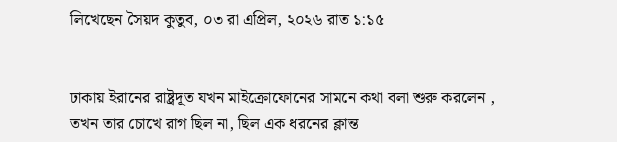লিখেছেন সৈয়দ কুতুব, ০৩ রা এপ্রিল, ২০২৬ রাত ১:১৫


ঢাকায় ইরানের রাষ্ট্রদূত যখন মাইক্রোফোনের সামনে কথা বলা শুরু করলেন , তখন তার চোখে রাগ ছিল না, ছিল এক ধরনের ক্লান্ত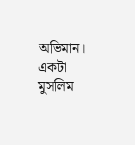অভিমান। একটা মুসলিম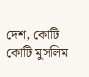দেশ, কোটি কোটি মুসলিম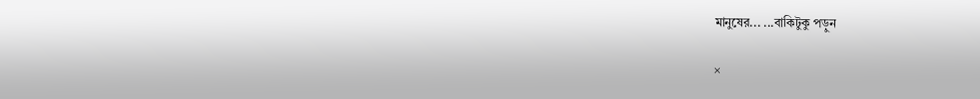মানুষের... ...বাকিটুকু পড়ুন

×